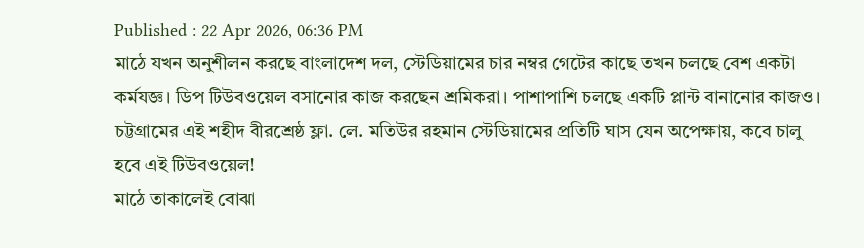Published : 22 Apr 2026, 06:36 PM
মাঠে যখন অনুশীলন করছে বাংলাদেশ দল, স্টেডিয়ামের চার নম্বর গেটের কাছে তখন চলছে বেশ একটা কর্মযজ্ঞ। ডিপ টিউবওয়েল বসানোর কাজ করছেন শ্রমিকরা। পাশাপাশি চলছে একটি প্লান্ট বানানোর কাজও। চট্টগ্রামের এই শহীদ বীরশ্রেষ্ঠ ফ্লা. লে. মতিউর রহমান স্টেডিয়ামের প্রতিটি ঘাস যেন অপেক্ষায়, কবে চালু হবে এই টিউবওয়েল!
মাঠে তাকালেই বোঝা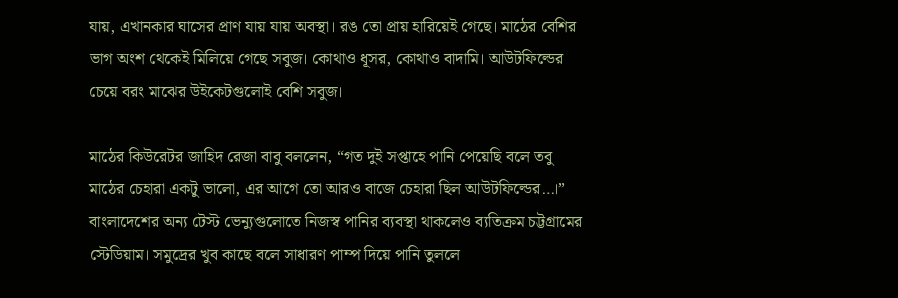যায়, এখানকার ঘাসের প্রাণ যায় যায় অবস্থা। রঙ তো প্রায় হারিয়েই গেছে। মাঠের বেশির ভাগ অংশ থেকেই মিলিয়ে গেছে সবুজ। কোথাও ধূসর, কোথাও বাদামি। আউটফিল্ডের চেয়ে বরং মাঝের উইকেটগুলোই বেশি সবুজ।

মাঠের কিউরেটর জাহিদ রেজা বাবু বললেন, “গত দুই সপ্তাহে পানি পেয়েছি বলে তবু মাঠের চেহারা একটু ভালো, এর আগে তো আরও বাজে চেহারা ছিল আউটফিল্ডের…।”
বাংলাদেশের অন্য টেস্ট ভেন্যুগুলোতে নিজস্ব পানির ব্যবস্থা থাকলেও ব্যতিক্রম চট্টগ্রামের স্টেডিয়াম। সমুদ্রের খুব কাছে বলে সাধারণ পাম্প দিয়ে পানি তুললে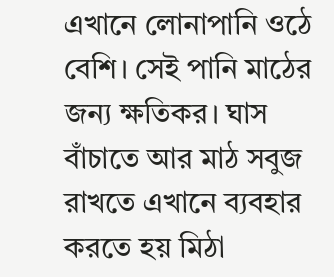এখানে লোনাপানি ওঠে বেশি। সেই পানি মাঠের জন্য ক্ষতিকর। ঘাস বাঁচাতে আর মাঠ সবুজ রাখতে এখানে ব্যবহার করতে হয় মিঠা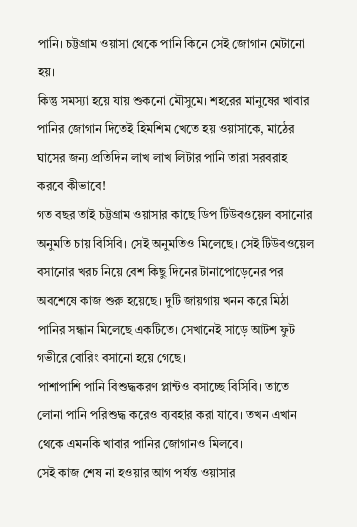পানি। চট্টগ্রাম ওয়াসা থেকে পানি কিনে সেই জোগান মেটানো হয়।
কিন্তু সমস্যা হয়ে যায় শুকনো মৌসুমে। শহরের মানুষের খাবার পানির জোগান দিতেই হিমশিম খেতে হয় ওয়াসাকে, মাঠের ঘাসের জন্য প্রতিদিন লাখ লাখ লিটার পানি তারা সরবরাহ করবে কীভাবে!
গত বছর তাই চট্টগ্রাম ওয়াসার কাছে ডিপ টিউবওয়েল বসানোর অনুমতি চায় বিসিবি। সেই অনুমতিও মিলেছে। সেই টিউবওয়েল বসানোর খরচ নিয়ে বেশ কিছু দিনের টানাপোড়েনের পর অবশেষে কাজ শুরু হয়েছে। দুটি জায়গায় খনন করে মিঠা পানির সন্ধান মিলেছে একটিতে। সেখানেই সাড়ে আটশ ফুট গভীরে বোরিং বসানো হয়ে গেছে।
পাশাপাশি পানি বিশুদ্ধকরণ প্লান্টও বসাচ্ছে বিসিবি। তাতে লোনা পানি পরিশুদ্ধ করেও ব্যবহার করা যাবে। তখন এখান থেকে এমনকি খাবার পানির জোগানও মিলবে।
সেই কাজ শেষ না হওয়ার আগ পর্যন্ত ওয়াসার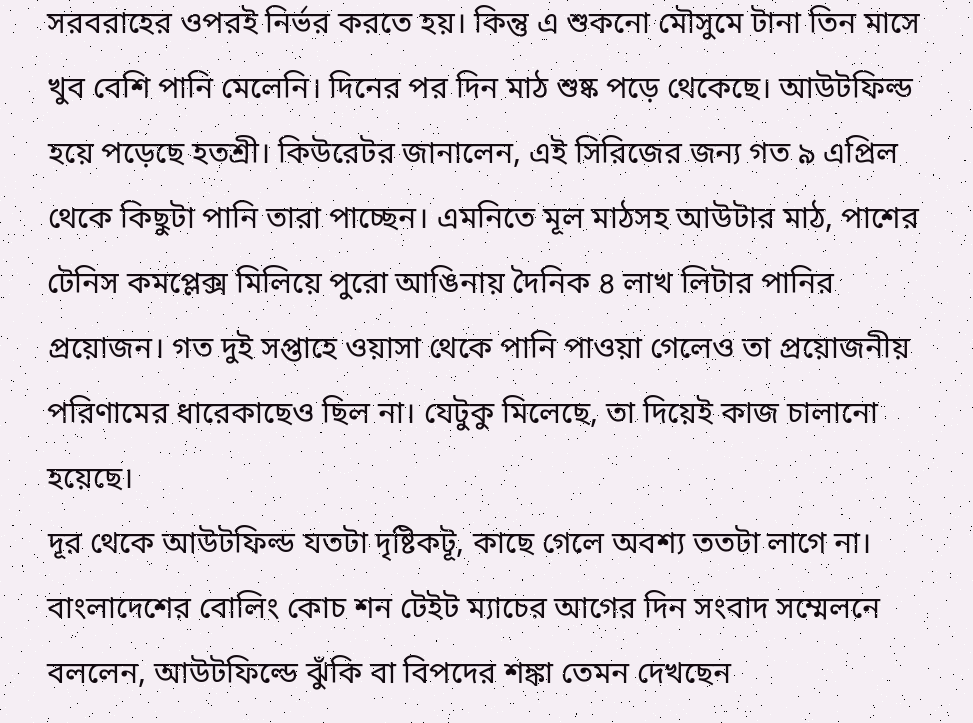সরবরাহের ওপরই নির্ভর করতে হয়। কিন্তু এ শুকনো মৌসুমে টানা তিন মাসে খুব বেশি পানি মেলেনি। দিনের পর দিন মাঠ শুষ্ক পড়ে থেকেছে। আউটফিল্ড হয়ে পড়েছে হতশ্রী। কিউরেটর জানালেন, এই সিরিজের জন্য গত ৯ এপ্রিল থেকে কিছুটা পানি তারা পাচ্ছেন। এমনিতে মূল মাঠসহ আউটার মাঠ, পাশের টেনিস কমপ্লেক্স মিলিয়ে পুরো আঙিনায় দৈনিক ৪ লাখ লিটার পানির প্রয়োজন। গত দুই সপ্তাহে ওয়াসা থেকে পানি পাওয়া গেলেও তা প্রয়োজনীয় পরিণামের ধারেকাছেও ছিল না। যেটুকু মিলেছে, তা দিয়েই কাজ চালানো হয়েছে।
দূর থেকে আউটফিল্ড যতটা দৃষ্টিকটূ, কাছে গেলে অবশ্য ততটা লাগে না। বাংলাদেশের বোলিং কোচ শন টেইট ম্যাচের আগের দিন সংবাদ সম্মেলনে বললেন, আউটফিল্ডে ঝুঁকি বা বিপদের শঙ্কা তেমন দেখছেন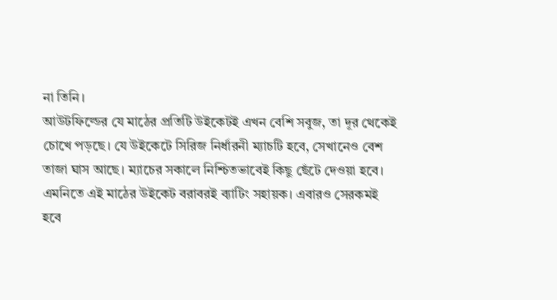না তিনি।
আউটফিল্ডের যে মাঠের প্রতিটি উইকেটই এখন বেশি সবুজ, তা দূর থেকেই চোখে পড়ছে। যে উইকেটে সিরিজ নির্ধারনী ম্যাচটি হবে, সেখানেও বেশ তাজা ঘাস আছে। ম্যাচের সকালে নিশ্চিতভাবেই কিছু ছেঁটে দেওয়া হবে।
এমনিতে এই মাঠের উইকেট বরাবরই ব্যাটিং সহায়ক। এবারও সেরকমই হবে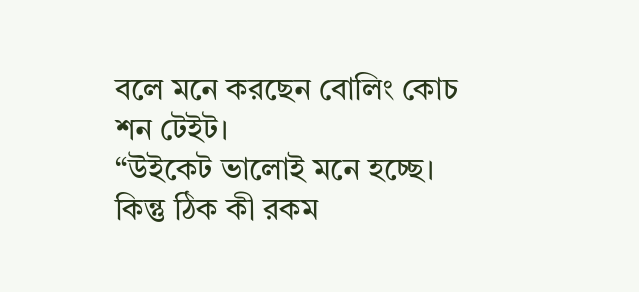বলে মনে করছেন বোলিং কোচ শন টেইট।
“উইকেট ভালোই মনে হচ্ছে। কিন্তু ঠিক কী রকম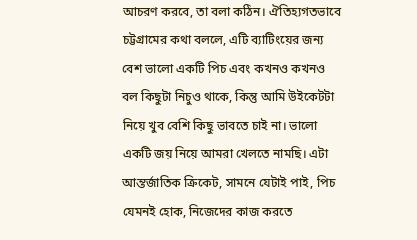আচরণ করবে, তা বলা কঠিন। ঐতিহ্যগতভাবে চট্টগ্রামের কথা বললে, এটি ব্যাটিংয়ের জন্য বেশ ভালো একটি পিচ এবং কখনও কখনও বল কিছুটা নিচুও থাকে, কিন্তু আমি উইকেটটা নিয়ে খুব বেশি কিছু ভাবতে চাই না। ভালো একটি জয় নিয়ে আমরা খেলতে নামছি। এটা আন্তর্জাতিক ক্রিকেট, সামনে যেটাই পাই, পিচ যেমনই হোক, নিজেদের কাজ করতে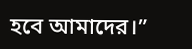হবে আমাদের।”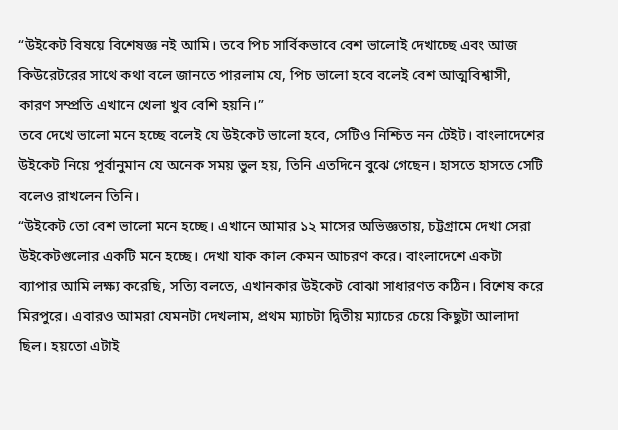“উইকেট বিষয়ে বিশেষজ্ঞ নই আমি। তবে পিচ সার্বিকভাবে বেশ ভালোই দেখাচ্ছে এবং আজ কিউরেটরের সাথে কথা বলে জানতে পারলাম যে, পিচ ভালো হবে বলেই বেশ আত্মবিশ্বাসী, কারণ সম্প্রতি এখানে খেলা খুব বেশি হয়নি।”
তবে দেখে ভালো মনে হচ্ছে বলেই যে উইকেট ভালো হবে, সেটিও নিশ্চিত নন টেইট। বাংলাদেশের উইকেট নিয়ে পূর্বানুমান যে অনেক সময় ভুল হয়, তিনি এতদিনে বুঝে গেছেন। হাসতে হাসতে সেটি বলেও রাখলেন তিনি।
“উইকেট তো বেশ ভালো মনে হচ্ছে। এখানে আমার ১২ মাসের অভিজ্ঞতায়, চট্টগ্রামে দেখা সেরা উইকেটগুলোর একটি মনে হচ্ছে। দেখা যাক কাল কেমন আচরণ করে। বাংলাদেশে একটা ব্যাপার আমি লক্ষ্য করেছি, সত্যি বলতে, এখানকার উইকেট বোঝা সাধারণত কঠিন। বিশেষ করে মিরপুরে। এবারও আমরা যেমনটা দেখলাম, প্রথম ম্যাচটা দ্বিতীয় ম্যাচের চেয়ে কিছুটা আলাদা ছিল। হয়তো এটাই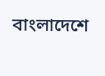বাংলাদেশে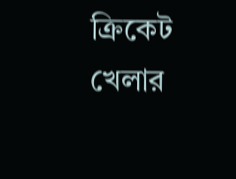ক্রিকেট খেলার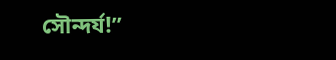সৌন্দর্য!”